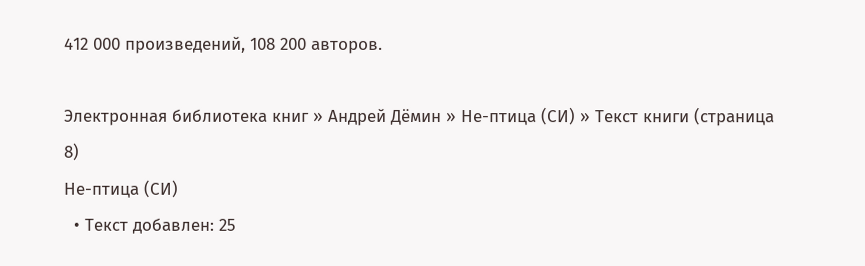412 000 произведений, 108 200 авторов.

Электронная библиотека книг » Андрей Дёмин » Не-птица (СИ) » Текст книги (страница 8)
Не-птица (СИ)
  • Текст добавлен: 25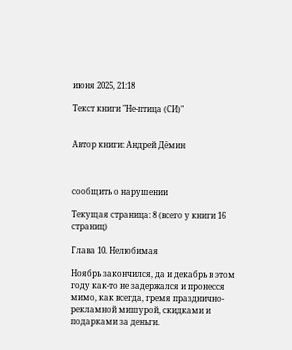июня 2025, 21:18

Текст книги "Не-птица (СИ)"


Автор книги: Андрей Дёмин



сообщить о нарушении

Текущая страница: 8 (всего у книги 16 страниц)

Глава 10. Нелюбимая

Ноябрь закончился, да и декабрь в этом году как-то не задержался и пронесся мимо, как всегда, гремя празднично-рекламной мишурой, скидками и подарками за деньги.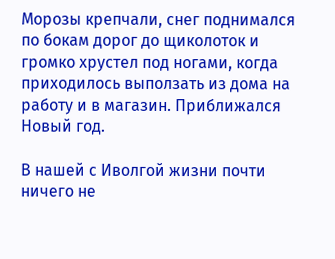Морозы крепчали, снег поднимался по бокам дорог до щиколоток и громко хрустел под ногами, когда приходилось выползать из дома на работу и в магазин. Приближался Новый год.

В нашей с Иволгой жизни почти ничего не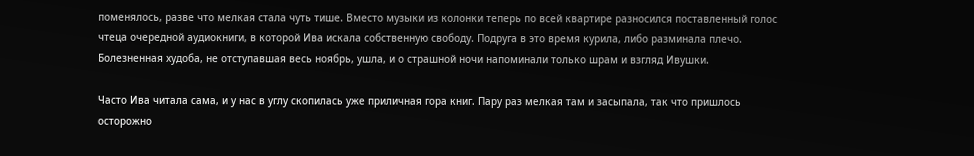поменялось, разве что мелкая стала чуть тише. Вместо музыки из колонки теперь по всей квартире разносился поставленный голос чтеца очередной аудиокниги, в которой Ива искала собственную свободу. Подруга в это время курила, либо разминала плечо. Болезненная худоба, не отступавшая весь ноябрь, ушла, и о страшной ночи напоминали только шрам и взгляд Ивушки.

Часто Ива читала сама, и у нас в углу скопилась уже приличная гора книг. Пару раз мелкая там и засыпала, так что пришлось осторожно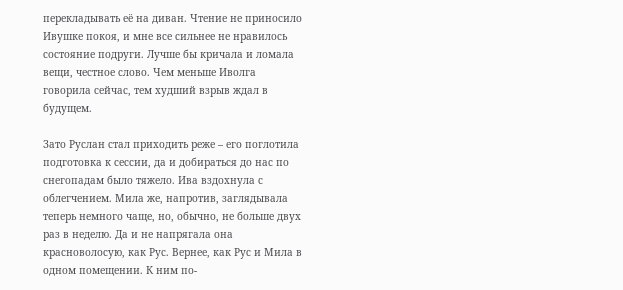перекладывать её на диван. Чтение не приносило Ивушке покоя, и мне все сильнее не нравилось состояние подруги. Лучше бы кричала и ломала вещи, честное слово. Чем меньше Иволга говорила сейчас, тем худший взрыв ждал в будущем.

Зато Руслан стал приходить реже – его поглотила подготовка к сессии, да и добираться до нас по снегопадам было тяжело. Ива вздохнула с облегчением. Мила же, напротив, заглядывала теперь немного чаще, но, обычно, не больше двух раз в неделю. Да и не напрягала она красноволосую, как Рус. Вернее, как Рус и Мила в одном помещении. К ним по-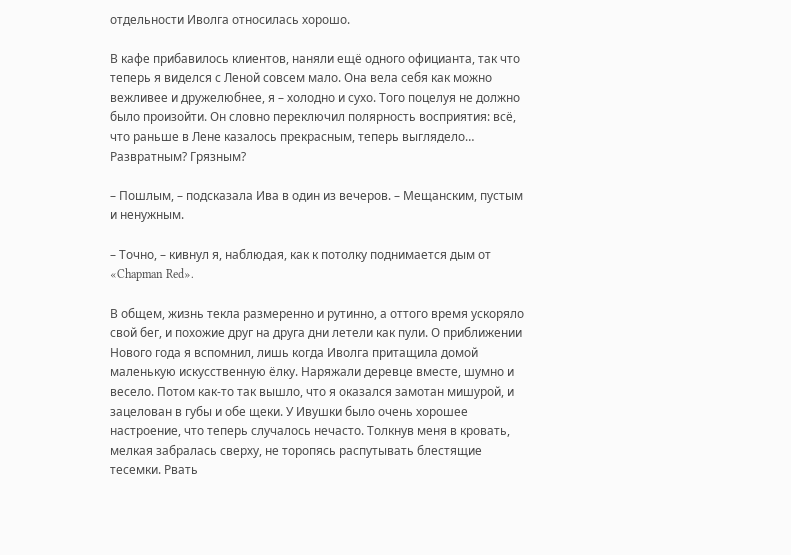отдельности Иволга относилась хорошо.

В кафе прибавилось клиентов, наняли ещё одного официанта, так что теперь я виделся с Леной совсем мало. Она вела себя как можно вежливее и дружелюбнее, я – холодно и сухо. Того поцелуя не должно было произойти. Он словно переключил полярность восприятия: всё, что раньше в Лене казалось прекрасным, теперь выглядело… Развратным? Грязным?

– Пошлым, – подсказала Ива в один из вечеров. – Мещанским, пустым и ненужным.

– Точно, – кивнул я, наблюдая, как к потолку поднимается дым от «Chapman Red».

В общем, жизнь текла размеренно и рутинно, а оттого время ускоряло свой бег, и похожие друг на друга дни летели как пули. О приближении Нового года я вспомнил, лишь когда Иволга притащила домой маленькую искусственную ёлку. Наряжали деревце вместе, шумно и весело. Потом как-то так вышло, что я оказался замотан мишурой, и зацелован в губы и обе щеки. У Ивушки было очень хорошее настроение, что теперь случалось нечасто. Толкнув меня в кровать, мелкая забралась сверху, не торопясь распутывать блестящие тесемки. Рвать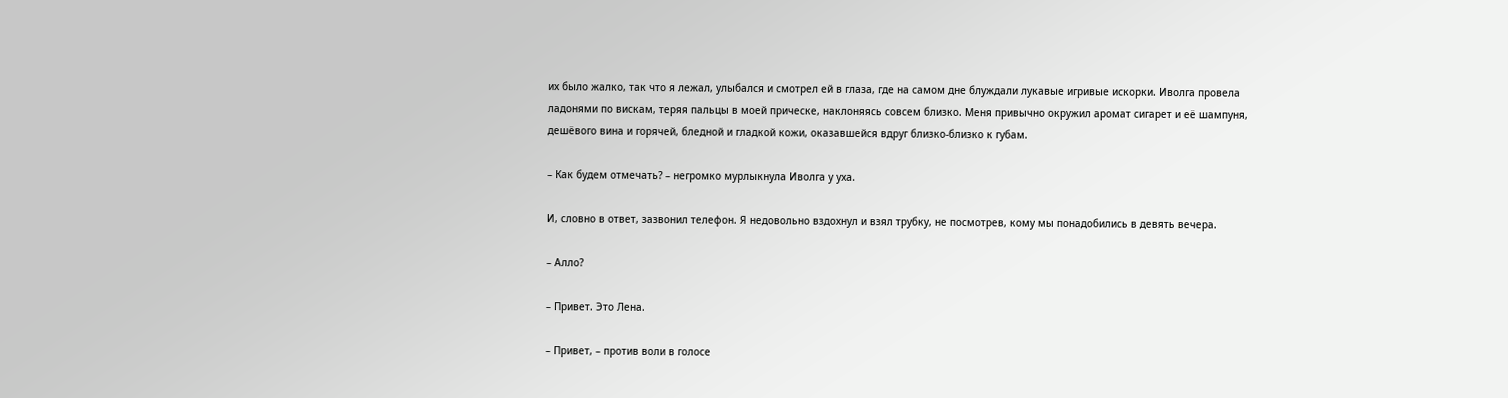их было жалко, так что я лежал, улыбался и смотрел ей в глаза, где на самом дне блуждали лукавые игривые искорки. Иволга провела ладонями по вискам, теряя пальцы в моей прическе, наклоняясь совсем близко. Меня привычно окружил аромат сигарет и её шампуня, дешёвого вина и горячей, бледной и гладкой кожи, оказавшейся вдруг близко-близко к губам.

– Как будем отмечать? – негромко мурлыкнула Иволга у уха.

И, словно в ответ, зазвонил телефон. Я недовольно вздохнул и взял трубку, не посмотрев, кому мы понадобились в девять вечера.

– Алло?

– Привет. Это Лена.

– Привет, – против воли в голосе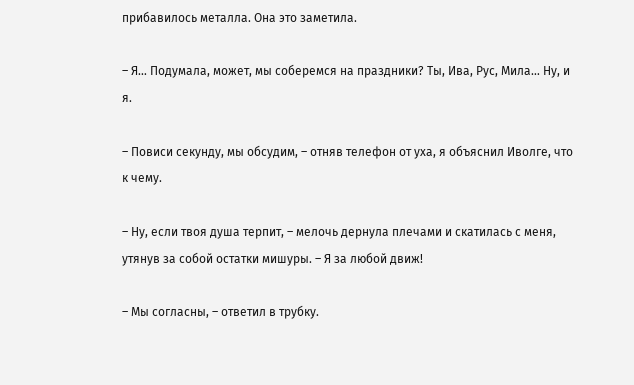прибавилось металла. Она это заметила.

– Я… Подумала, может, мы соберемся на праздники? Ты, Ива, Рус, Мила… Ну, и я.

– Повиси секунду, мы обсудим, – отняв телефон от уха, я объяснил Иволге, что к чему.

– Ну, если твоя душа терпит, – мелочь дернула плечами и скатилась с меня, утянув за собой остатки мишуры. – Я за любой движ!

– Мы согласны, – ответил в трубку.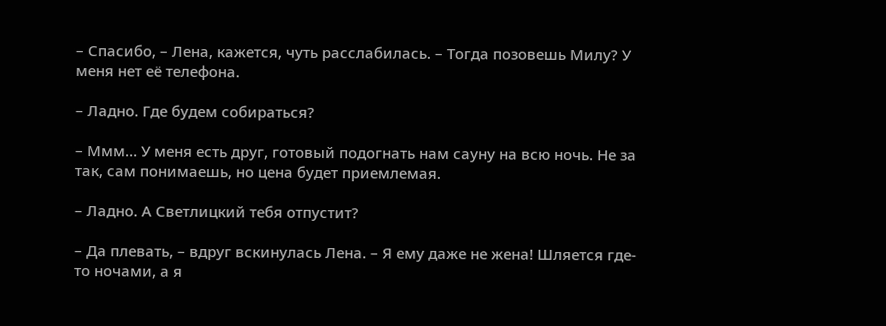– Спасибо, – Лена, кажется, чуть расслабилась. – Тогда позовешь Милу? У меня нет её телефона.

– Ладно. Где будем собираться?

– Ммм… У меня есть друг, готовый подогнать нам сауну на всю ночь. Не за так, сам понимаешь, но цена будет приемлемая.

– Ладно. А Светлицкий тебя отпустит?

– Да плевать, – вдруг вскинулась Лена. – Я ему даже не жена! Шляется где-то ночами, а я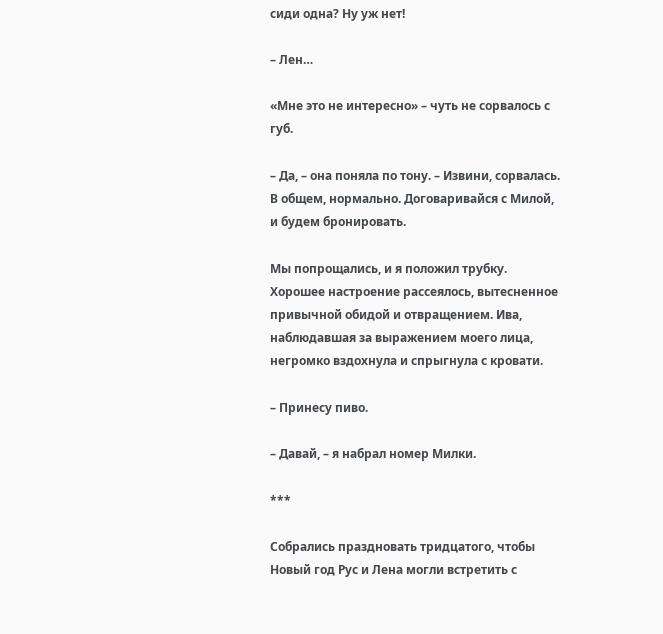сиди одна? Ну уж нет!

– Лен…

«Мне это не интересно» – чуть не сорвалось с губ.

– Да, – она поняла по тону. – Извини, сорвалась. В общем, нормально. Договаривайся с Милой, и будем бронировать.

Мы попрощались, и я положил трубку. Хорошее настроение рассеялось, вытесненное привычной обидой и отвращением. Ива, наблюдавшая за выражением моего лица, негромко вздохнула и спрыгнула с кровати.

– Принесу пиво.

– Давай, – я набрал номер Милки.

***

Собрались праздновать тридцатого, чтобы Новый год Рус и Лена могли встретить с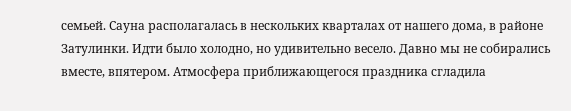семьей. Сауна располагалась в нескольких кварталах от нашего дома, в районе Затулинки. Идти было холодно, но удивительно весело. Давно мы не собирались вместе, впятером. Атмосфера приближающегося праздника сгладила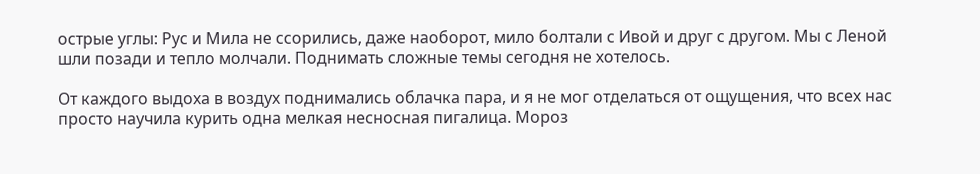острые углы: Рус и Мила не ссорились, даже наоборот, мило болтали с Ивой и друг с другом. Мы с Леной шли позади и тепло молчали. Поднимать сложные темы сегодня не хотелось.

От каждого выдоха в воздух поднимались облачка пара, и я не мог отделаться от ощущения, что всех нас просто научила курить одна мелкая несносная пигалица. Мороз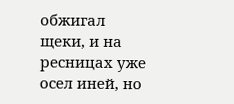обжигал щеки, и на ресницах уже осел иней, но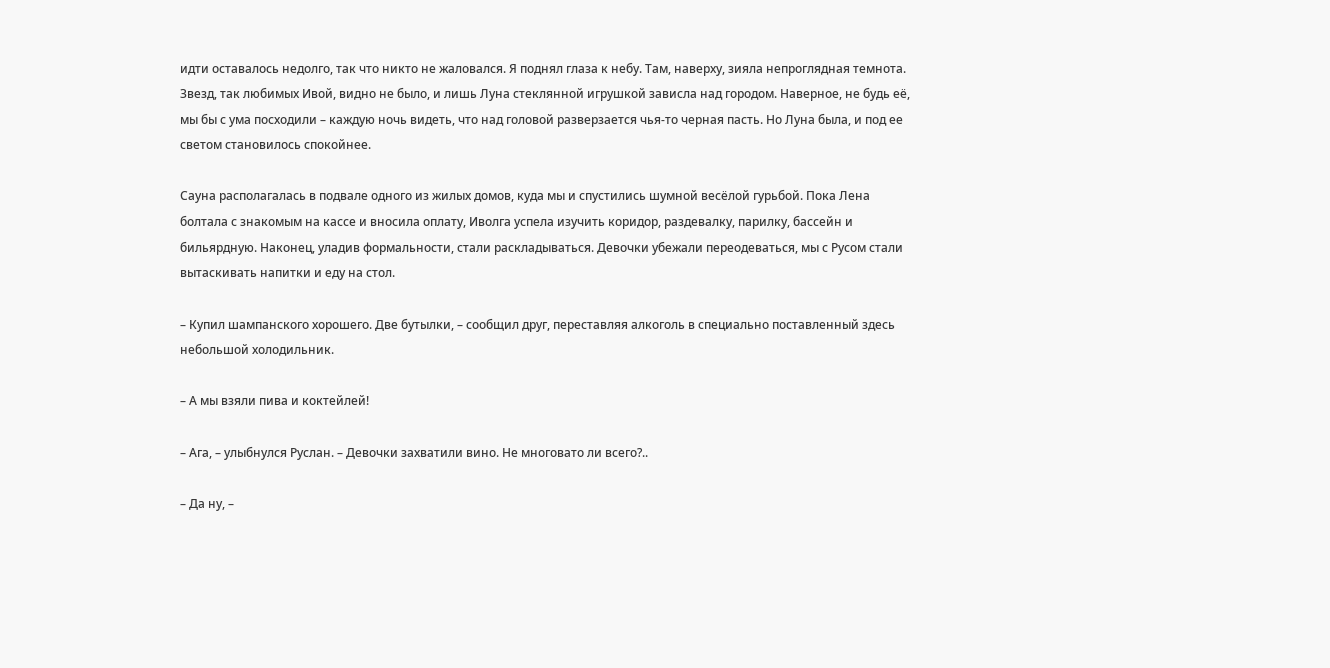идти оставалось недолго, так что никто не жаловался. Я поднял глаза к небу. Там, наверху, зияла непроглядная темнота. Звезд, так любимых Ивой, видно не было, и лишь Луна стеклянной игрушкой зависла над городом. Наверное, не будь её, мы бы с ума посходили – каждую ночь видеть, что над головой разверзается чья-то черная пасть. Но Луна была, и под ее светом становилось спокойнее.

Сауна располагалась в подвале одного из жилых домов, куда мы и спустились шумной весёлой гурьбой. Пока Лена болтала с знакомым на кассе и вносила оплату, Иволга успела изучить коридор, раздевалку, парилку, бассейн и бильярдную. Наконец, уладив формальности, стали раскладываться. Девочки убежали переодеваться, мы с Русом стали вытаскивать напитки и еду на стол.

– Купил шампанского хорошего. Две бутылки, – сообщил друг, переставляя алкоголь в специально поставленный здесь небольшой холодильник.

– А мы взяли пива и коктейлей!

– Ага, – улыбнулся Руслан. – Девочки захватили вино. Не многовато ли всего?..

– Да ну, –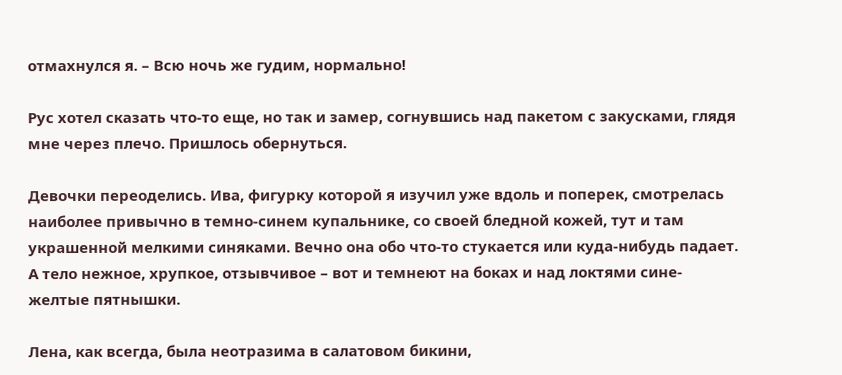отмахнулся я. – Всю ночь же гудим, нормально!

Рус хотел сказать что-то еще, но так и замер, согнувшись над пакетом с закусками, глядя мне через плечо. Пришлось обернуться.

Девочки переоделись. Ива, фигурку которой я изучил уже вдоль и поперек, смотрелась наиболее привычно в темно-синем купальнике, со своей бледной кожей, тут и там украшенной мелкими синяками. Вечно она обо что-то стукается или куда-нибудь падает. А тело нежное, хрупкое, отзывчивое – вот и темнеют на боках и над локтями сине-желтые пятнышки.

Лена, как всегда, была неотразима в салатовом бикини,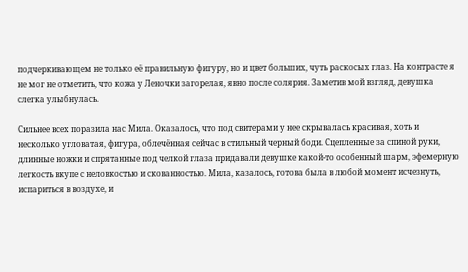подчеркивающем не только её правильную фигуру, но и цвет больших, чуть раскосых глаз. На контрасте я не мог не отметить, что кожа у Леночки загорелая, явно после солярия. Заметив мой взгляд, девушка слегка улыбнулась.

Сильнее всех поразила нас Мила. Оказалось, что под свитерами у нее скрывалась красивая, хоть и несколько угловатая, фигура, облечённая сейчас в стильный черный боди. Сцепленные за спиной руки, длинные ножки и спрятанные под челкой глаза придавали девушке какой-то особенный шарм, эфемерную легкость вкупе с неловкостью и скованностью. Мила, казалось, готова была в любой момент исчезнуть, испариться в воздухе, и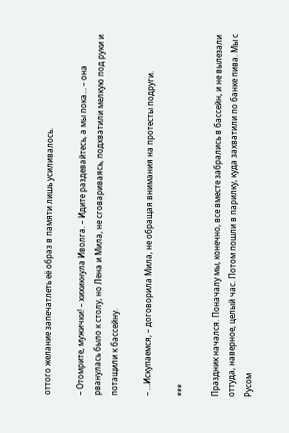оттого желание запечатлеть её образ в памяти лишь усиливалось.

– Отомрите, мужички! – хихикнула Иволга. – Идите раздевайтесь, а мы пока… – она рванулась было к столу, но Лена и Мила, не сговариваясь, подхватили мелкую под руки и потащили к бассейну.

– …Искупаемся, – договорила Мила, не обращая внимания на протесты подруги.

***

Праздник начался. Поначалу мы, конечно, все вместе забрались в бассейн, и не вылезали оттуда, наверное, целый час. Потом пошли в парилку, куда захватили по банке пива. Мы с Русом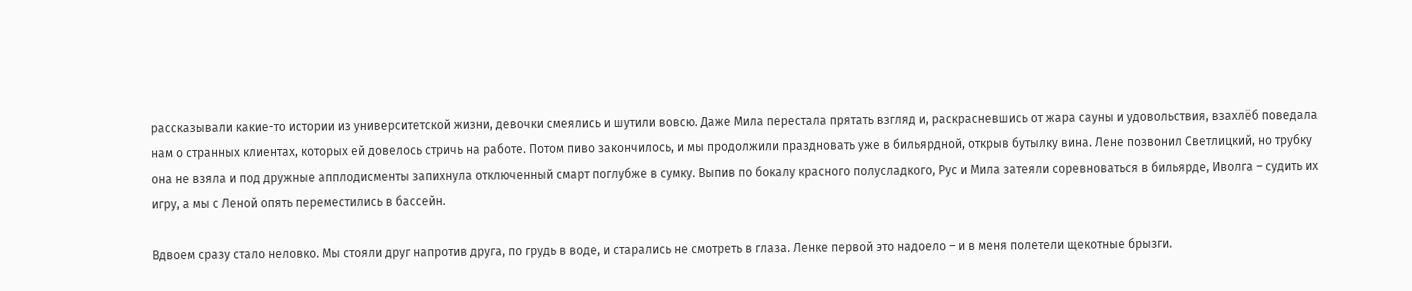рассказывали какие-то истории из университетской жизни, девочки смеялись и шутили вовсю. Даже Мила перестала прятать взгляд и, раскрасневшись от жара сауны и удовольствия, взахлёб поведала нам о странных клиентах, которых ей довелось стричь на работе. Потом пиво закончилось, и мы продолжили праздновать уже в бильярдной, открыв бутылку вина. Лене позвонил Светлицкий, но трубку она не взяла и под дружные апплодисменты запихнула отключенный смарт поглубже в сумку. Выпив по бокалу красного полусладкого, Рус и Мила затеяли соревноваться в бильярде, Иволга – судить их игру, а мы с Леной опять переместились в бассейн.

Вдвоем сразу стало неловко. Мы стояли друг напротив друга, по грудь в воде, и старались не смотреть в глаза. Ленке первой это надоело – и в меня полетели щекотные брызги.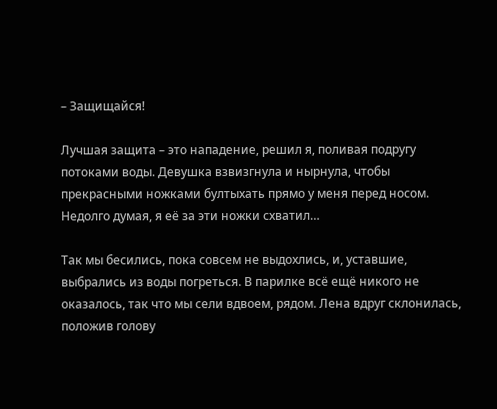– Защищайся!

Лучшая защита – это нападение, решил я, поливая подругу потоками воды. Девушка взвизгнула и нырнула, чтобы прекрасными ножками бултыхать прямо у меня перед носом. Недолго думая, я её за эти ножки схватил…

Так мы бесились, пока совсем не выдохлись, и, уставшие, выбрались из воды погреться. В парилке всё ещё никого не оказалось, так что мы сели вдвоем, рядом. Лена вдруг склонилась, положив голову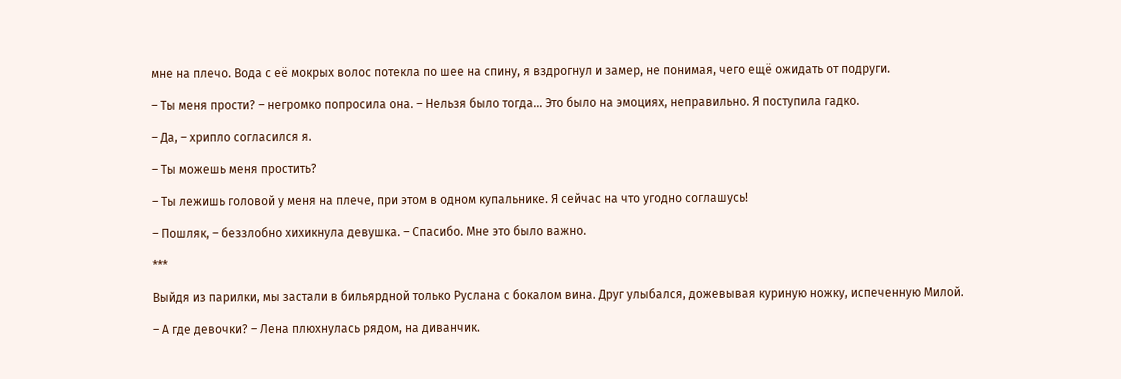мне на плечо. Вода с её мокрых волос потекла по шее на спину, я вздрогнул и замер, не понимая, чего ещё ожидать от подруги.

– Ты меня прости? – негромко попросила она. – Нельзя было тогда… Это было на эмоциях, неправильно. Я поступила гадко.

– Да, – хрипло согласился я.

– Ты можешь меня простить?

– Ты лежишь головой у меня на плече, при этом в одном купальнике. Я сейчас на что угодно соглашусь!

– Пошляк, – беззлобно хихикнула девушка. – Спасибо. Мне это было важно.

***

Выйдя из парилки, мы застали в бильярдной только Руслана с бокалом вина. Друг улыбался, дожевывая куриную ножку, испеченную Милой.

– А где девочки? – Лена плюхнулась рядом, на диванчик.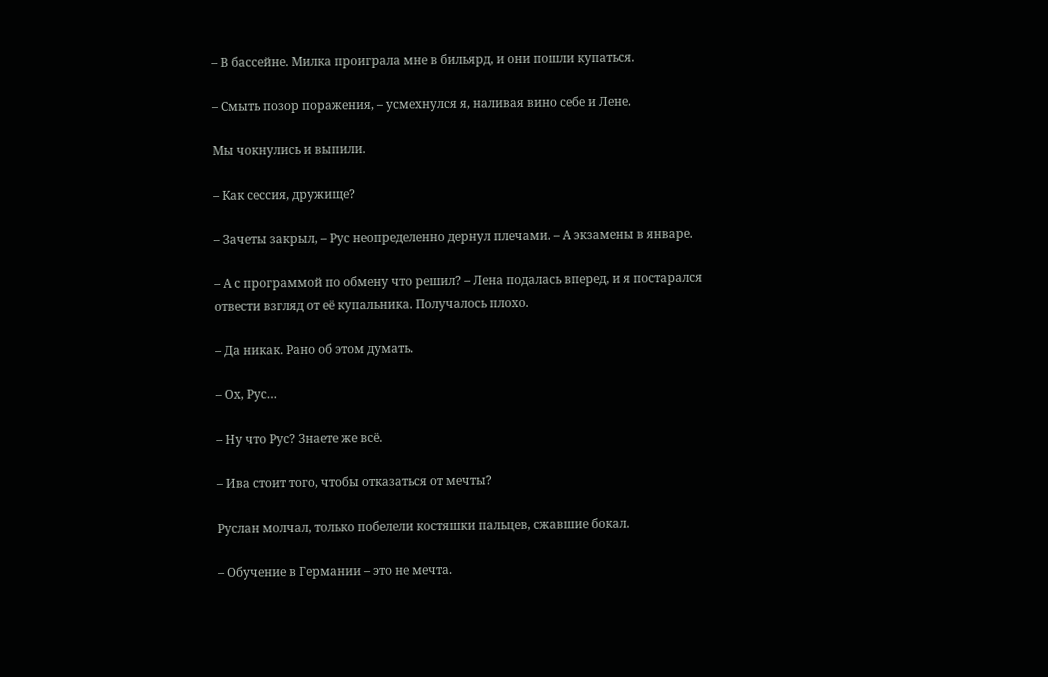– В бассейне. Милка проиграла мне в бильярд, и они пошли купаться.

– Смыть позор поражения, – усмехнулся я, наливая вино себе и Лене.

Мы чокнулись и выпили.

– Как сессия, дружище?

– Зачеты закрыл, – Рус неопределенно дернул плечами. – А экзамены в январе.

– А с программой по обмену что решил? – Лена подалась вперед, и я постарался отвести взгляд от её купальника. Получалось плохо.

– Да никак. Рано об этом думать.

– Ох, Рус…

– Ну что Рус? Знаете же всё.

– Ива стоит того, чтобы отказаться от мечты?

Руслан молчал, только побелели костяшки пальцев, сжавшие бокал.

– Обучение в Германии – это не мечта.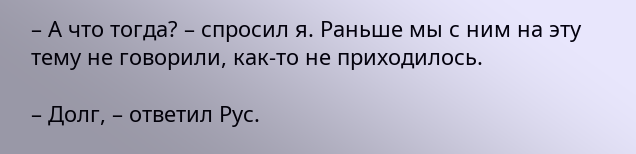– А что тогда? – спросил я. Раньше мы с ним на эту тему не говорили, как-то не приходилось.

– Долг, – ответил Рус.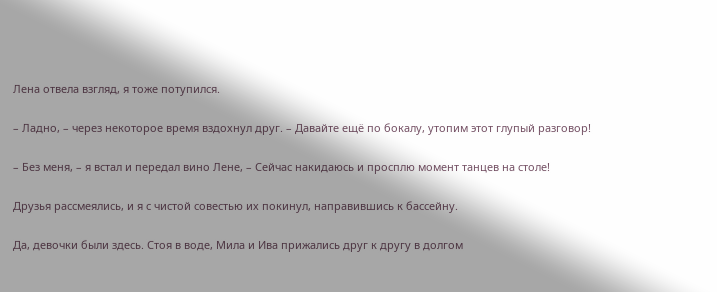Лена отвела взгляд, я тоже потупился.

– Ладно, – через некоторое время вздохнул друг. – Давайте ещё по бокалу, утопим этот глупый разговор!

– Без меня, – я встал и передал вино Лене, – Сейчас накидаюсь и просплю момент танцев на столе!

Друзья рассмеялись, и я с чистой совестью их покинул, направившись к бассейну.

Да, девочки были здесь. Стоя в воде, Мила и Ива прижались друг к другу в долгом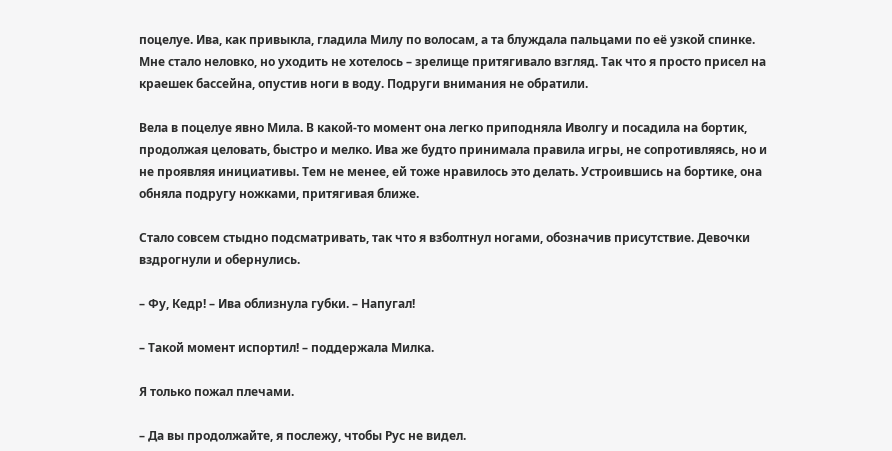поцелуе. Ива, как привыкла, гладила Милу по волосам, а та блуждала пальцами по её узкой спинке. Мне стало неловко, но уходить не хотелось – зрелище притягивало взгляд. Так что я просто присел на краешек бассейна, опустив ноги в воду. Подруги внимания не обратили.

Вела в поцелуе явно Мила. В какой-то момент она легко приподняла Иволгу и посадила на бортик, продолжая целовать, быстро и мелко. Ива же будто принимала правила игры, не сопротивляясь, но и не проявляя инициативы. Тем не менее, ей тоже нравилось это делать. Устроившись на бортике, она обняла подругу ножками, притягивая ближе.

Стало совсем стыдно подсматривать, так что я взболтнул ногами, обозначив присутствие. Девочки вздрогнули и обернулись.

– Фу, Кедр! – Ива облизнула губки. – Напугал!

– Такой момент испортил! – поддержала Милка.

Я только пожал плечами.

– Да вы продолжайте, я послежу, чтобы Рус не видел.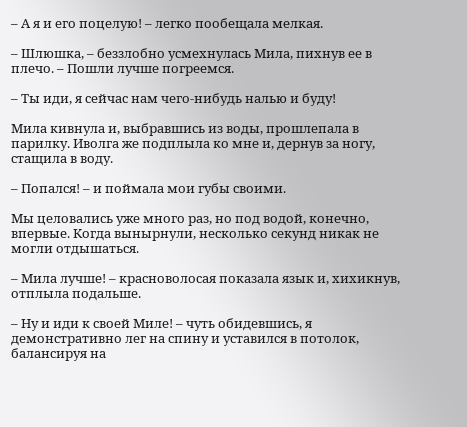– А я и его поцелую! – легко пообещала мелкая.

– Шлюшка, – беззлобно усмехнулась Мила, пихнув ее в плечо. – Пошли лучше погреемся.

– Ты иди, я сейчас нам чего-нибудь налью и буду!

Мила кивнула и, выбравшись из воды, прошлепала в парилку. Иволга же подплыла ко мне и, дернув за ногу, стащила в воду.

– Попался! – и поймала мои губы своими.

Мы целовались уже много раз, но под водой, конечно, впервые. Когда вынырнули, несколько секунд никак не могли отдышаться.

– Мила лучше! – красноволосая показала язык и, хихикнув, отплыла подальше.

– Ну и иди к своей Миле! – чуть обидевшись, я демонстративно лег на спину и уставился в потолок, балансируя на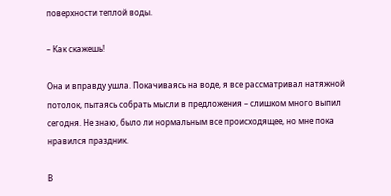поверхности теплой воды.

– Как скажешь!

Она и вправду ушла. Покачиваясь на воде, я все рассматривал натяжной потолок, пытаясь собрать мысли в предложения – слишком много выпил сегодня. Не знаю, было ли нормальным все происходящее, но мне пока нравился праздник.

В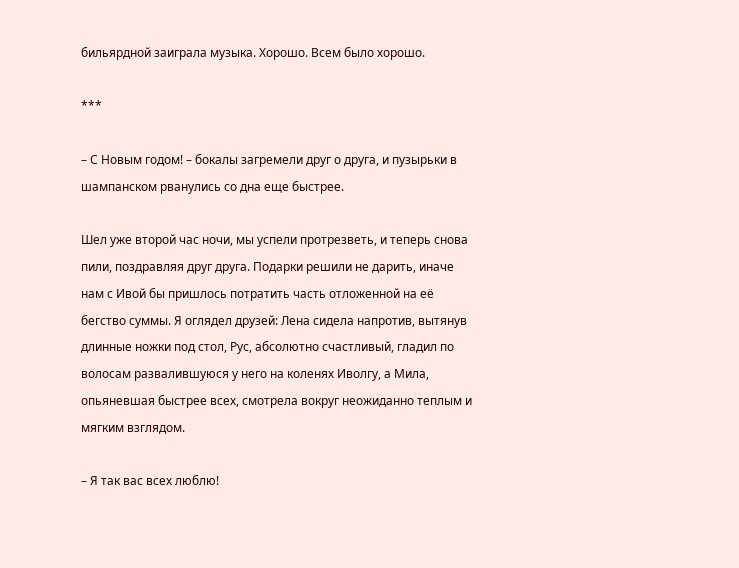бильярдной заиграла музыка. Хорошо. Всем было хорошо.

***

– С Новым годом! – бокалы загремели друг о друга, и пузырьки в шампанском рванулись со дна еще быстрее.

Шел уже второй час ночи, мы успели протрезветь, и теперь снова пили, поздравляя друг друга. Подарки решили не дарить, иначе нам с Ивой бы пришлось потратить часть отложенной на её бегство суммы. Я оглядел друзей: Лена сидела напротив, вытянув длинные ножки под стол, Рус, абсолютно счастливый, гладил по волосам развалившуюся у него на коленях Иволгу, а Мила, опьяневшая быстрее всех, смотрела вокруг неожиданно теплым и мягким взглядом.

– Я так вас всех люблю!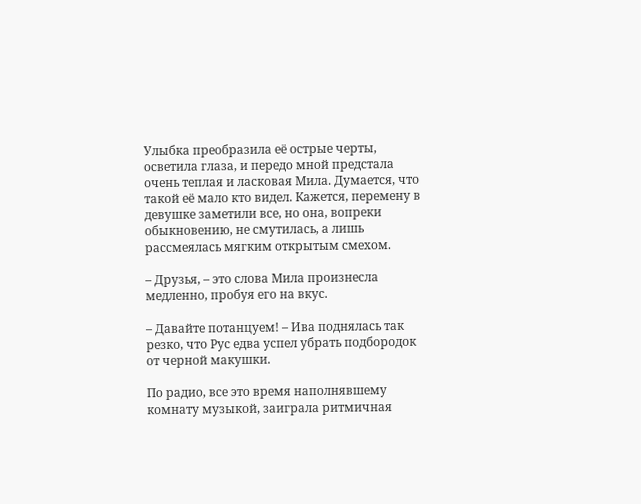Улыбка преобразила её острые черты, осветила глаза, и передо мной предстала очень теплая и ласковая Мила. Думается, что такой её мало кто видел. Кажется, перемену в девушке заметили все, но она, вопреки обыкновению, не смутилась, а лишь рассмеялась мягким открытым смехом.

– Друзья, – это слова Мила произнесла медленно, пробуя его на вкус.

– Давайте потанцуем! – Ива поднялась так резко, что Рус едва успел убрать подбородок от черной макушки.

По радио, все это время наполнявшему комнату музыкой, заиграла ритмичная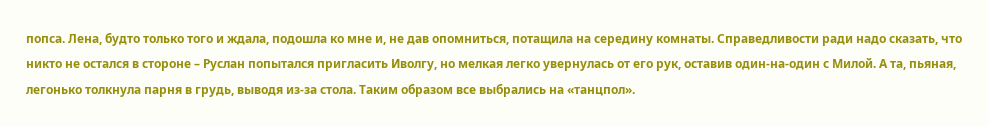попса. Лена, будто только того и ждала, подошла ко мне и, не дав опомниться, потащила на середину комнаты. Справедливости ради надо сказать, что никто не остался в стороне – Руслан попытался пригласить Иволгу, но мелкая легко увернулась от его рук, оставив один-на-один с Милой. А та, пьяная, легонько толкнула парня в грудь, выводя из-за стола. Таким образом все выбрались на «танцпол».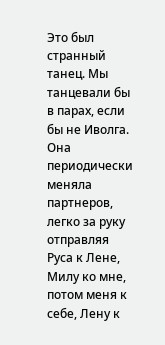Это был странный танец. Мы танцевали бы в парах, если бы не Иволга. Она периодически меняла партнеров, легко за руку отправляя Руса к Лене, Милу ко мне, потом меня к себе, Лену к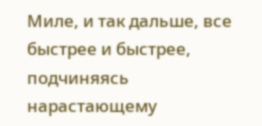Миле, и так дальше, все быстрее и быстрее, подчиняясь нарастающему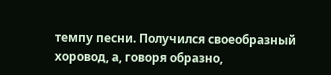темпу песни. Получился своеобразный хоровод, а, говоря образно,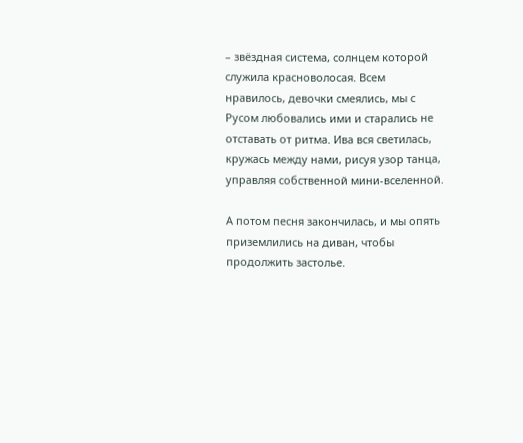– звёздная система, солнцем которой служила красноволосая. Всем нравилось, девочки смеялись, мы с Русом любовались ими и старались не отставать от ритма. Ива вся светилась, кружась между нами, рисуя узор танца, управляя собственной мини-вселенной.

А потом песня закончилась, и мы опять приземлились на диван, чтобы продолжить застолье.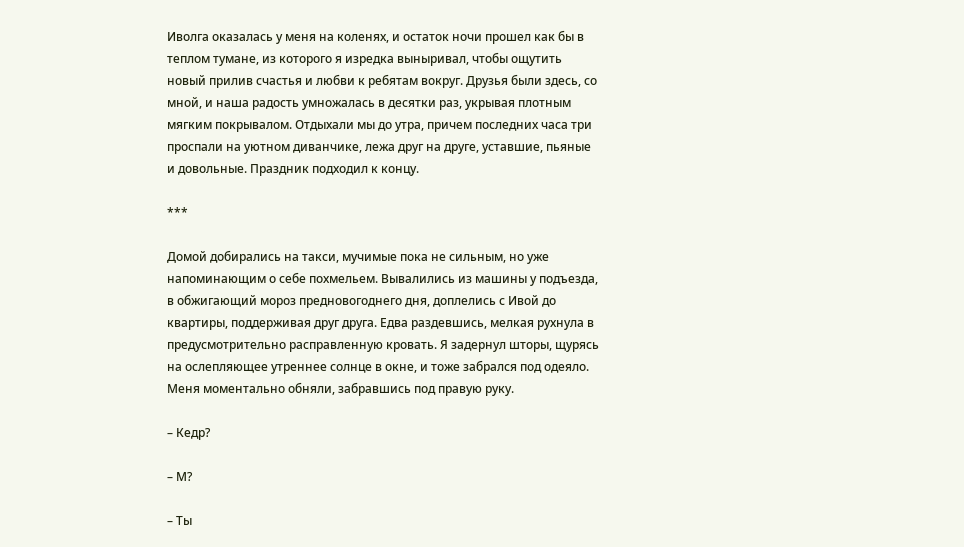Иволга оказалась у меня на коленях, и остаток ночи прошел как бы в теплом тумане, из которого я изредка выныривал, чтобы ощутить новый прилив счастья и любви к ребятам вокруг. Друзья были здесь, со мной, и наша радость умножалась в десятки раз, укрывая плотным мягким покрывалом. Отдыхали мы до утра, причем последних часа три проспали на уютном диванчике, лежа друг на друге, уставшие, пьяные и довольные. Праздник подходил к концу.

***

Домой добирались на такси, мучимые пока не сильным, но уже напоминающим о себе похмельем. Вывалились из машины у подъезда, в обжигающий мороз предновогоднего дня, доплелись с Ивой до квартиры, поддерживая друг друга. Едва раздевшись, мелкая рухнула в предусмотрительно расправленную кровать. Я задернул шторы, щурясь на ослепляющее утреннее солнце в окне, и тоже забрался под одеяло. Меня моментально обняли, забравшись под правую руку.

– Кедр?

– М?

– Ты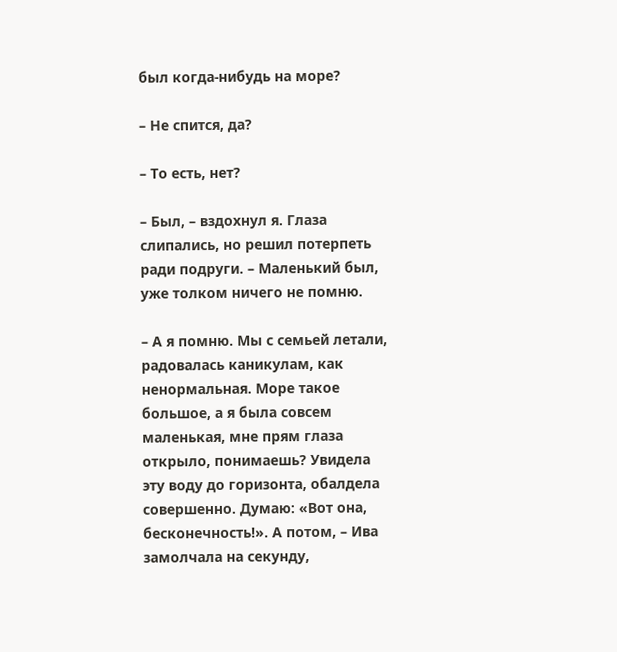был когда-нибудь на море?

– Не спится, да?

– То есть, нет?

– Был, – вздохнул я. Глаза слипались, но решил потерпеть ради подруги. – Маленький был, уже толком ничего не помню.

– А я помню. Мы с семьей летали, радовалась каникулам, как ненормальная. Море такое большое, а я была совсем маленькая, мне прям глаза открыло, понимаешь? Увидела эту воду до горизонта, обалдела совершенно. Думаю: «Вот она, бесконечность!». А потом, – Ива замолчала на секунду,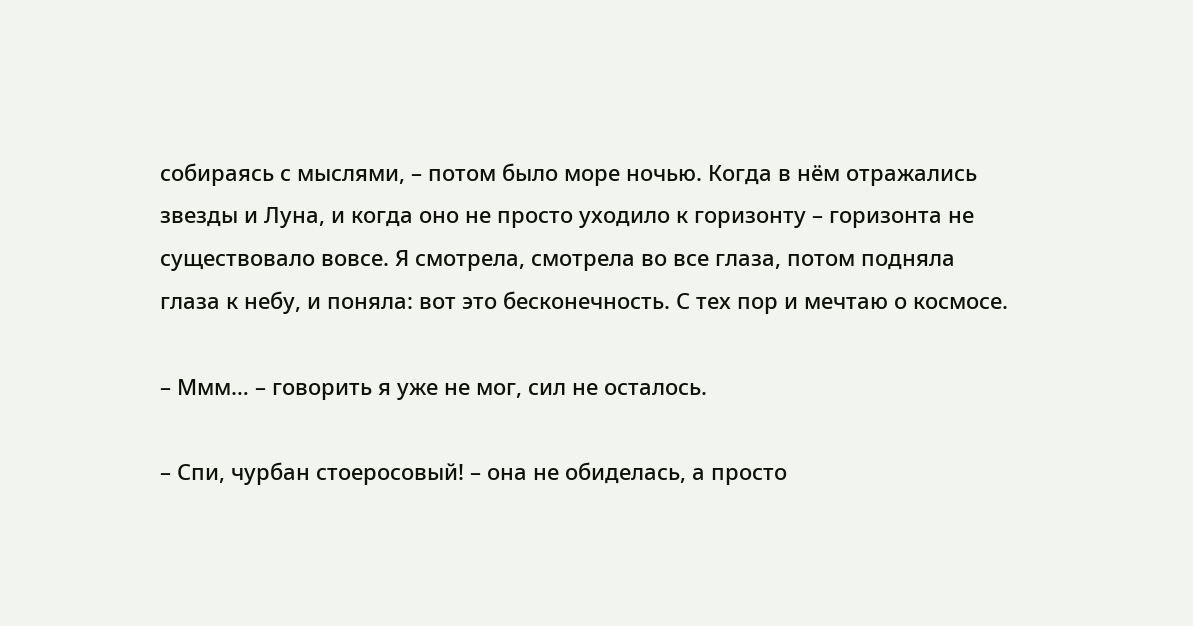собираясь с мыслями, – потом было море ночью. Когда в нём отражались звезды и Луна, и когда оно не просто уходило к горизонту – горизонта не существовало вовсе. Я смотрела, смотрела во все глаза, потом подняла глаза к небу, и поняла: вот это бесконечность. С тех пор и мечтаю о космосе.

– Ммм… – говорить я уже не мог, сил не осталось.

– Спи, чурбан стоеросовый! – она не обиделась, а просто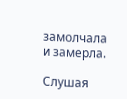замолчала и замерла.

Слушая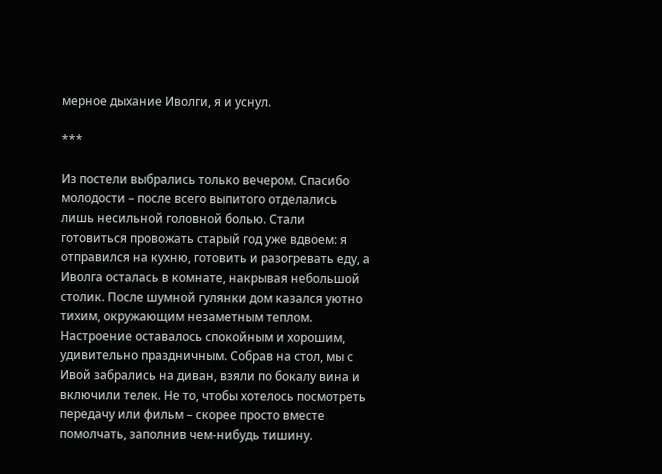мерное дыхание Иволги, я и уснул.

***

Из постели выбрались только вечером. Спасибо молодости – после всего выпитого отделались лишь несильной головной болью. Стали готовиться провожать старый год уже вдвоем: я отправился на кухню, готовить и разогревать еду, а Иволга осталась в комнате, накрывая небольшой столик. После шумной гулянки дом казался уютно тихим, окружающим незаметным теплом. Настроение оставалось спокойным и хорошим, удивительно праздничным. Собрав на стол, мы с Ивой забрались на диван, взяли по бокалу вина и включили телек. Не то, чтобы хотелось посмотреть передачу или фильм – скорее просто вместе помолчать, заполнив чем-нибудь тишину.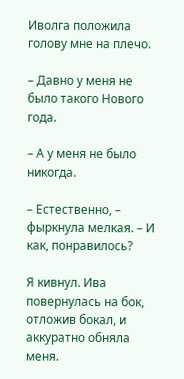Иволга положила голову мне на плечо.

– Давно у меня не было такого Нового года.

– А у меня не было никогда.

– Естественно, – фыркнула мелкая. – И как, понравилось?

Я кивнул. Ива повернулась на бок, отложив бокал, и аккуратно обняла меня.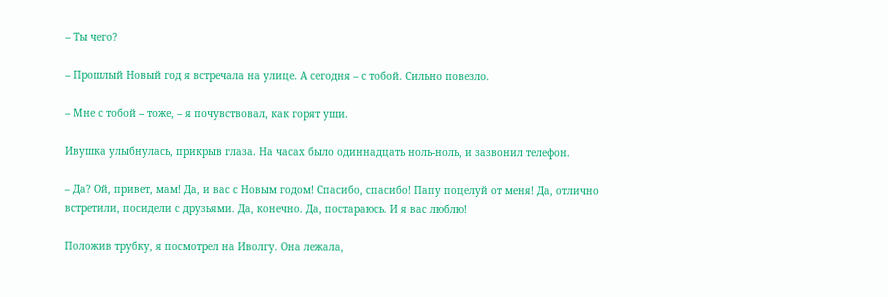– Ты чего?

– Прошлый Новый год я встречала на улице. А сегодня – с тобой. Сильно повезло.

– Мне с тобой – тоже, – я почувствовал, как горят уши.

Ивушка улыбнулась, прикрыв глаза. На часах было одиннадцать ноль-ноль, и зазвонил телефон.

– Да? Ой, привет, мам! Да, и вас с Новым годом! Спасибо, спасибо! Папу поцелуй от меня! Да, отлично встретили, посидели с друзьями. Да, конечно. Да, постараюсь. И я вас люблю!

Положив трубку, я посмотрел на Иволгу. Она лежала,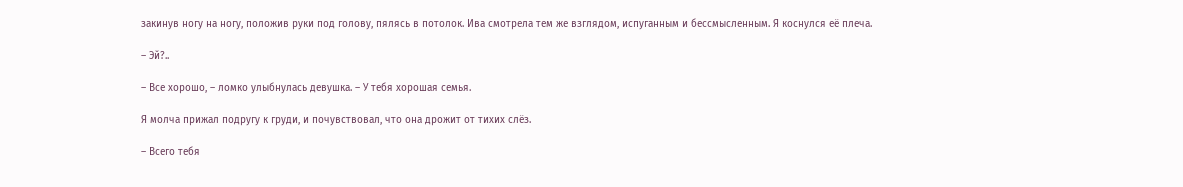закинув ногу на ногу, положив руки под голову, пялясь в потолок. Ива смотрела тем же взглядом, испуганным и бессмысленным. Я коснулся её плеча.

– Эй?..

– Все хорошо, – ломко улыбнулась девушка. – У тебя хорошая семья.

Я молча прижал подругу к груди, и почувствовал, что она дрожит от тихих слёз.

– Всего тебя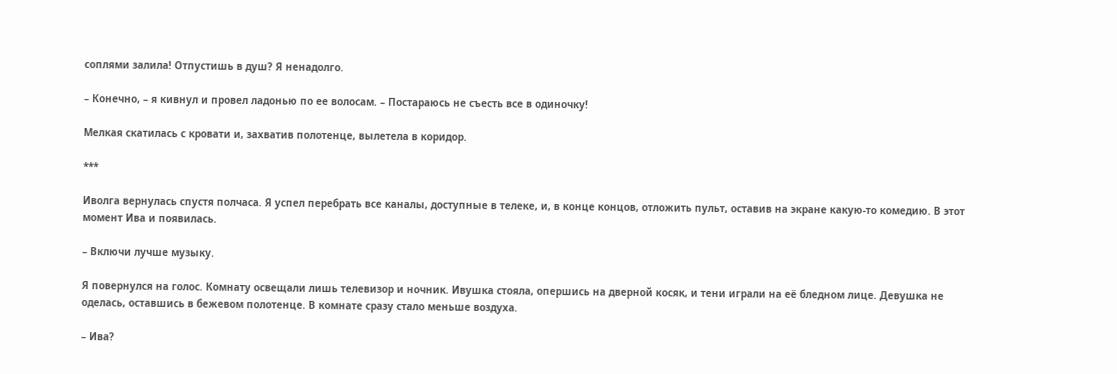соплями залила! Отпустишь в душ? Я ненадолго.

– Конечно, – я кивнул и провел ладонью по ее волосам. – Постараюсь не съесть все в одиночку!

Мелкая скатилась с кровати и, захватив полотенце, вылетела в коридор.

***

Иволга вернулась спустя полчаса. Я успел перебрать все каналы, доступные в телеке, и, в конце концов, отложить пульт, оставив на экране какую-то комедию. В этот момент Ива и появилась.

– Включи лучше музыку.

Я повернулся на голос. Комнату освещали лишь телевизор и ночник. Ивушка стояла, опершись на дверной косяк, и тени играли на её бледном лице. Девушка не оделась, оставшись в бежевом полотенце. В комнате сразу стало меньше воздуха.

– Ива?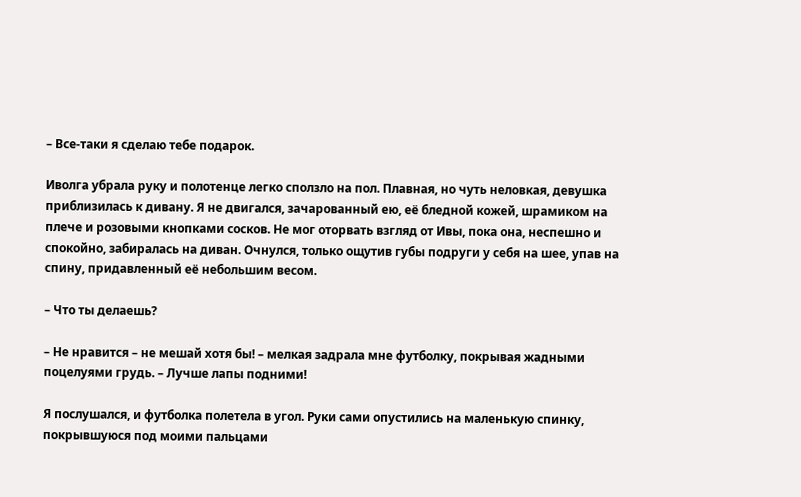– Все-таки я сделаю тебе подарок.

Иволга убрала руку и полотенце легко сползло на пол. Плавная, но чуть неловкая, девушка приблизилась к дивану. Я не двигался, зачарованный ею, её бледной кожей, шрамиком на плече и розовыми кнопками сосков. Не мог оторвать взгляд от Ивы, пока она, неспешно и спокойно, забиралась на диван. Очнулся, только ощутив губы подруги у себя на шее, упав на спину, придавленный её небольшим весом.

– Что ты делаешь?

– Не нравится – не мешай хотя бы! – мелкая задрала мне футболку, покрывая жадными поцелуями грудь. – Лучше лапы подними!

Я послушался, и футболка полетела в угол. Руки сами опустились на маленькую спинку, покрывшуюся под моими пальцами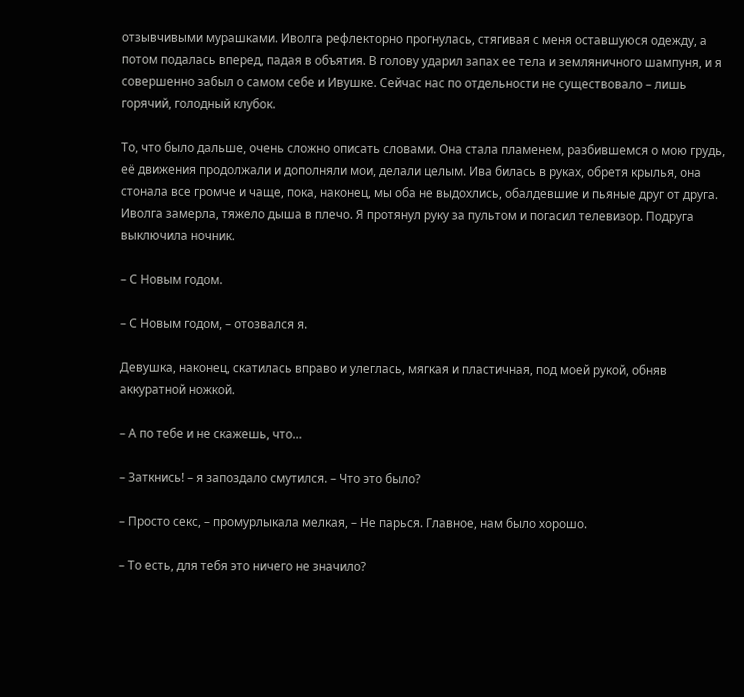отзывчивыми мурашками. Иволга рефлекторно прогнулась, стягивая с меня оставшуюся одежду, а потом подалась вперед, падая в объятия. В голову ударил запах ее тела и земляничного шампуня, и я совершенно забыл о самом себе и Ивушке. Сейчас нас по отдельности не существовало – лишь горячий, голодный клубок.

То, что было дальше, очень сложно описать словами. Она стала пламенем, разбившемся о мою грудь, её движения продолжали и дополняли мои, делали целым. Ива билась в руках, обретя крылья, она стонала все громче и чаще, пока, наконец, мы оба не выдохлись, обалдевшие и пьяные друг от друга. Иволга замерла, тяжело дыша в плечо. Я протянул руку за пультом и погасил телевизор. Подруга выключила ночник.

– С Новым годом.

– С Новым годом, – отозвался я.

Девушка, наконец, скатилась вправо и улеглась, мягкая и пластичная, под моей рукой, обняв аккуратной ножкой.

– А по тебе и не скажешь, что…

– Заткнись! – я запоздало смутился. – Что это было?

– Просто секс, – промурлыкала мелкая, – Не парься. Главное, нам было хорошо.

– То есть, для тебя это ничего не значило?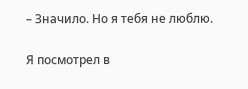– Значило. Но я тебя не люблю.

Я посмотрел в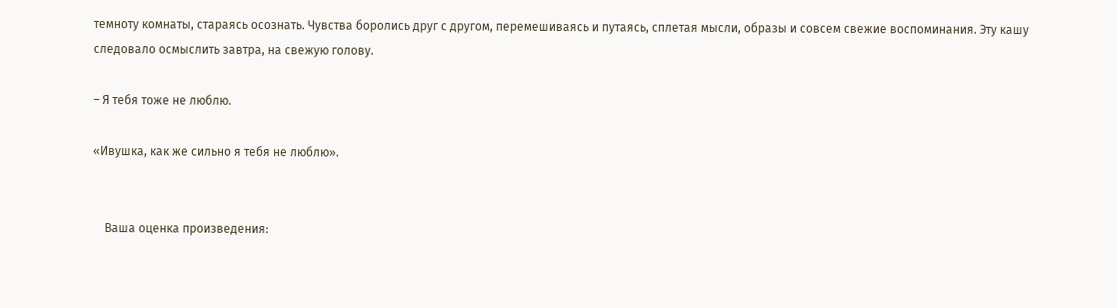темноту комнаты, стараясь осознать. Чувства боролись друг с другом, перемешиваясь и путаясь, сплетая мысли, образы и совсем свежие воспоминания. Эту кашу следовало осмыслить завтра, на свежую голову.

– Я тебя тоже не люблю.

«Ивушка, как же сильно я тебя не люблю».


    Ваша оценка произведения: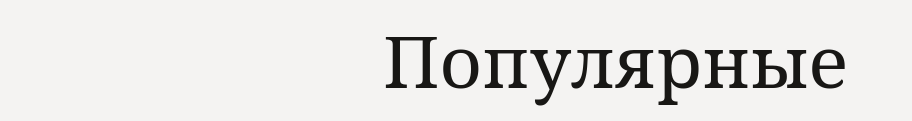Популярные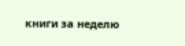книги за неделю